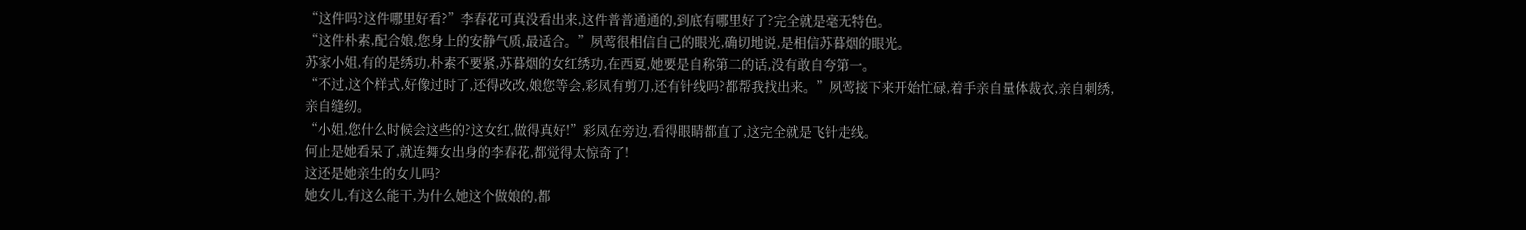“这件吗?这件哪里好看?”李春花可真没看出来,这件普普通通的,到底有哪里好了?完全就是毫无特色。
“这件朴素,配合娘,您身上的安静气质,最适合。”夙莺很相信自己的眼光,确切地说,是相信苏暮烟的眼光。
苏家小姐,有的是绣功,朴素不要紧,苏暮烟的女红绣功,在西夏,她要是自称第二的话,没有敢自夸第一。
“不过,这个样式,好像过时了,还得改改,娘您等会,彩凤有剪刀,还有针线吗?都帮我找出来。”夙莺接下来开始忙碌,着手亲自量体裁衣,亲自刺绣,亲自缝纫。
“小姐,您什么时候会这些的?这女红,做得真好!”彩凤在旁边,看得眼睛都直了,这完全就是飞针走线。
何止是她看呆了,就连舞女出身的李春花,都觉得太惊奇了!
这还是她亲生的女儿吗?
她女儿,有这么能干,为什么她这个做娘的,都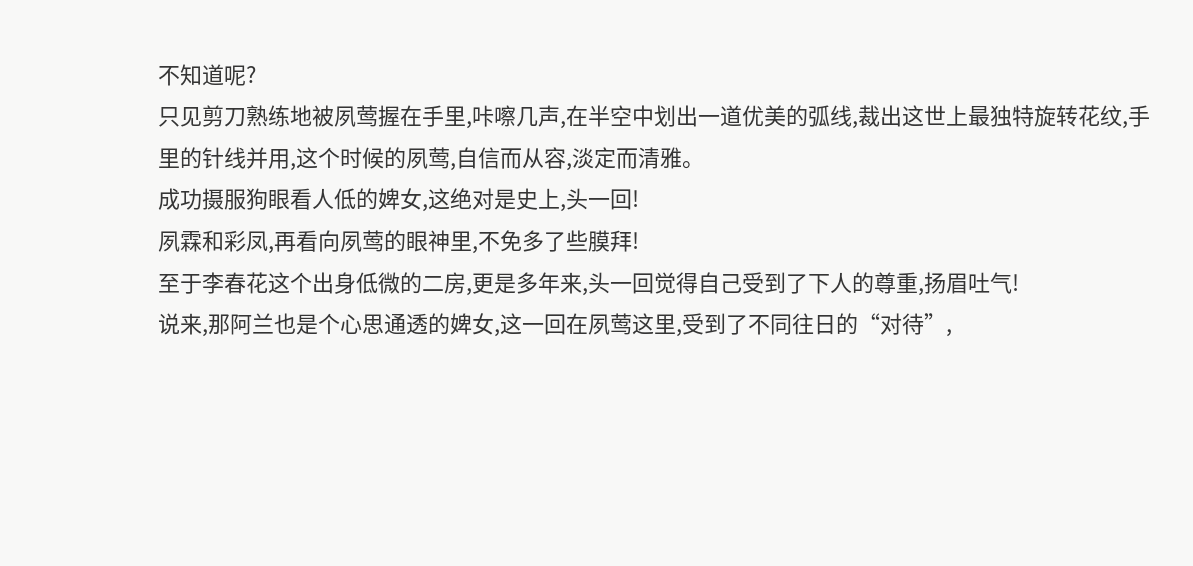不知道呢?
只见剪刀熟练地被夙莺握在手里,咔嚓几声,在半空中划出一道优美的弧线,裁出这世上最独特旋转花纹,手里的针线并用,这个时候的夙莺,自信而从容,淡定而清雅。
成功摄服狗眼看人低的婢女,这绝对是史上,头一回!
夙霖和彩凤,再看向夙莺的眼神里,不免多了些膜拜!
至于李春花这个出身低微的二房,更是多年来,头一回觉得自己受到了下人的尊重,扬眉吐气!
说来,那阿兰也是个心思通透的婢女,这一回在夙莺这里,受到了不同往日的“对待”,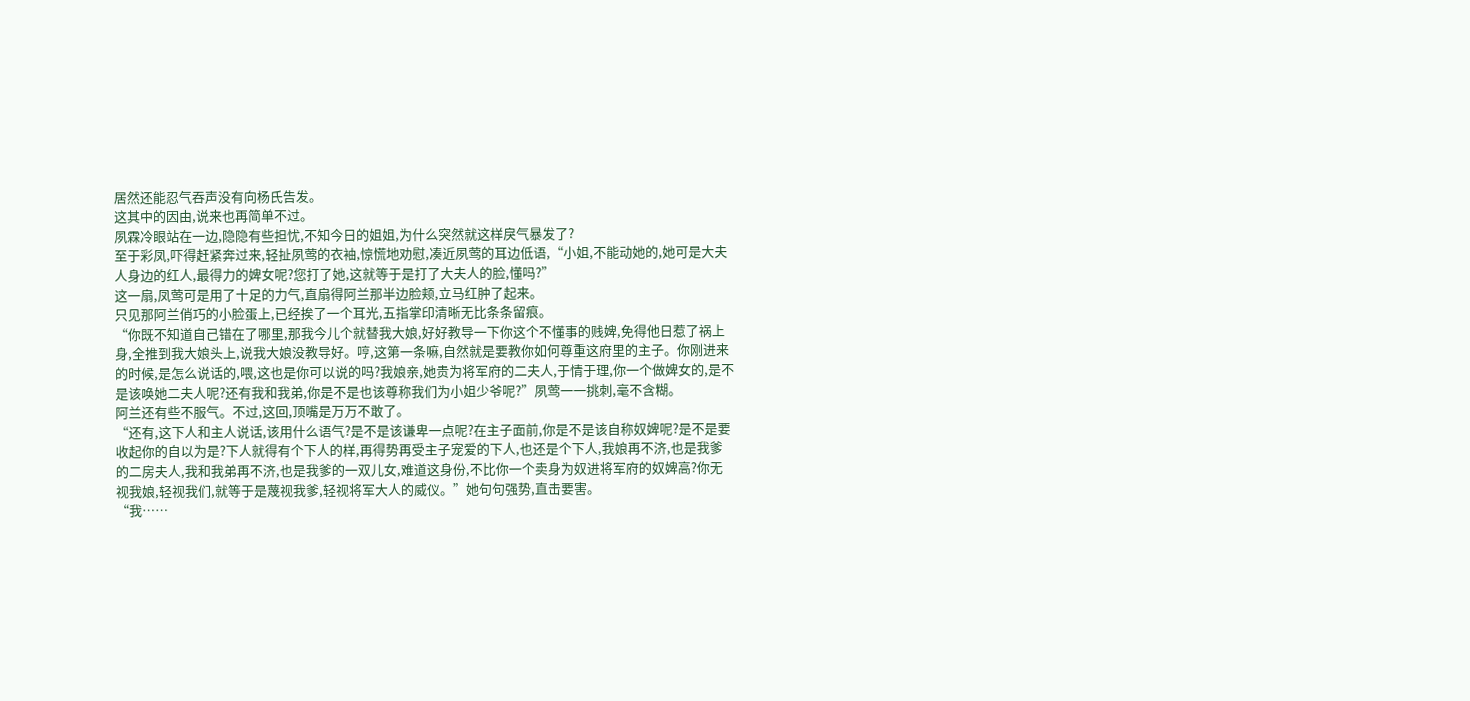居然还能忍气吞声没有向杨氏告发。
这其中的因由,说来也再简单不过。
夙霖冷眼站在一边,隐隐有些担忧,不知今日的姐姐,为什么突然就这样戾气暴发了?
至于彩凤,吓得赶紧奔过来,轻扯夙莺的衣袖,惊慌地劝慰,凑近夙莺的耳边低语,“小姐,不能动她的,她可是大夫人身边的红人,最得力的婢女呢?您打了她,这就等于是打了大夫人的脸,懂吗?”
这一扇,凤莺可是用了十足的力气,直扇得阿兰那半边脸颊,立马红肿了起来。
只见那阿兰俏巧的小脸蛋上,已经挨了一个耳光,五指掌印清晰无比条条留痕。
“你既不知道自己错在了哪里,那我今儿个就替我大娘,好好教导一下你这个不懂事的贱婢,免得他日惹了祸上身,全推到我大娘头上,说我大娘没教导好。哼,这第一条嘛,自然就是要教你如何尊重这府里的主子。你刚进来的时候,是怎么说话的,喂,这也是你可以说的吗?我娘亲,她贵为将军府的二夫人,于情于理,你一个做婢女的,是不是该唤她二夫人呢?还有我和我弟,你是不是也该尊称我们为小姐少爷呢?”夙莺一一挑刺,毫不含糊。
阿兰还有些不服气。不过,这回,顶嘴是万万不敢了。
“还有,这下人和主人说话,该用什么语气?是不是该谦卑一点呢?在主子面前,你是不是该自称奴婢呢?是不是要收起你的自以为是?下人就得有个下人的样,再得势再受主子宠爱的下人,也还是个下人,我娘再不济,也是我爹的二房夫人,我和我弟再不济,也是我爹的一双儿女,难道这身份,不比你一个卖身为奴进将军府的奴婢高?你无视我娘,轻视我们,就等于是蔑视我爹,轻视将军大人的威仪。”她句句强势,直击要害。
“我……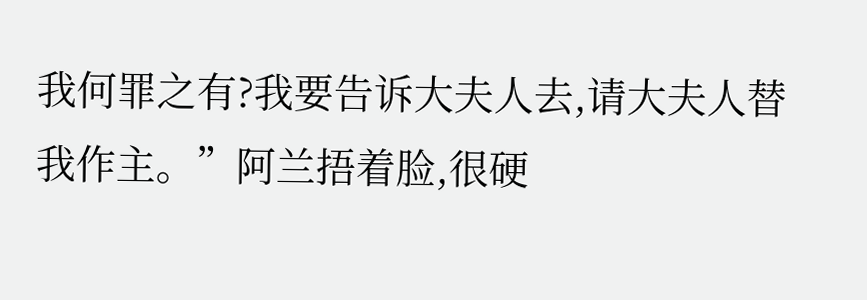我何罪之有?我要告诉大夫人去,请大夫人替我作主。”阿兰捂着脸,很硬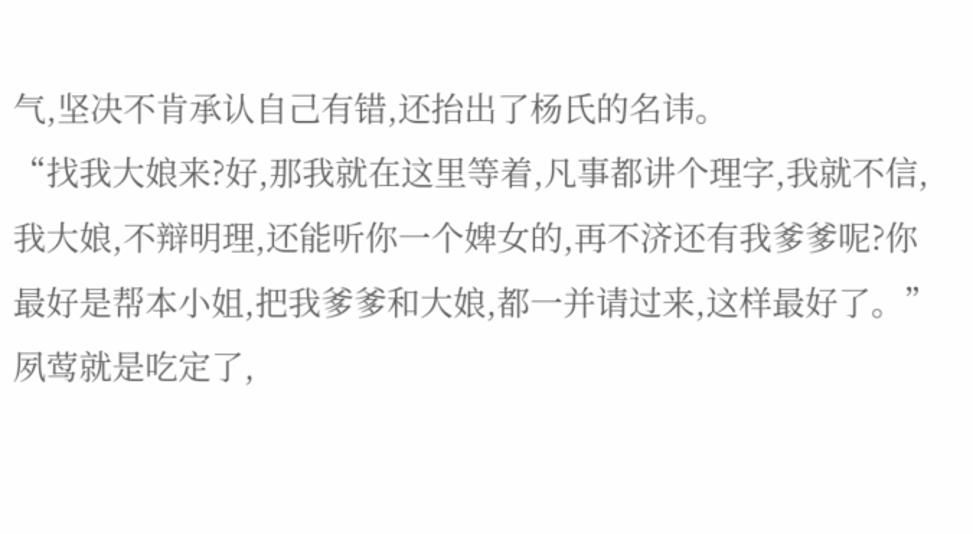气,坚决不肯承认自己有错,还抬出了杨氏的名讳。
“找我大娘来?好,那我就在这里等着,凡事都讲个理字,我就不信,我大娘,不辩明理,还能听你一个婢女的,再不济还有我爹爹呢?你最好是帮本小姐,把我爹爹和大娘,都一并请过来,这样最好了。”夙莺就是吃定了,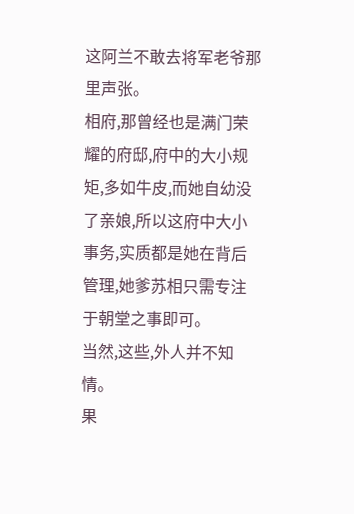这阿兰不敢去将军老爷那里声张。
相府,那曾经也是满门荣耀的府邸,府中的大小规矩,多如牛皮,而她自幼没了亲娘,所以这府中大小事务,实质都是她在背后管理,她爹苏相只需专注于朝堂之事即可。
当然,这些,外人并不知情。
果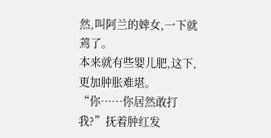然,叫阿兰的婢女,一下就蔫了。
本来就有些婴儿肥,这下,更加肿胀难堪。
“你……你居然敢打我?”抚着肿红发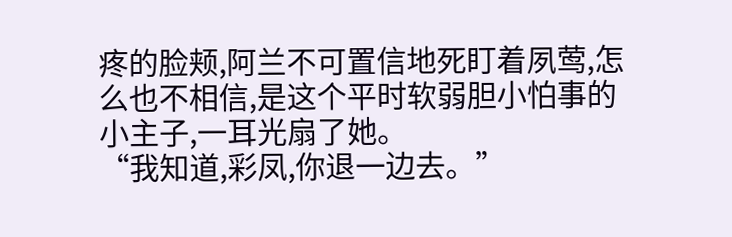疼的脸颊,阿兰不可置信地死盯着夙莺,怎么也不相信,是这个平时软弱胆小怕事的小主子,一耳光扇了她。
“我知道,彩凤,你退一边去。”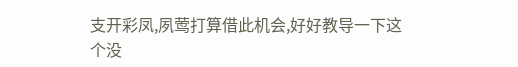支开彩凤,夙莺打算借此机会,好好教导一下这个没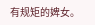有规矩的婢女。